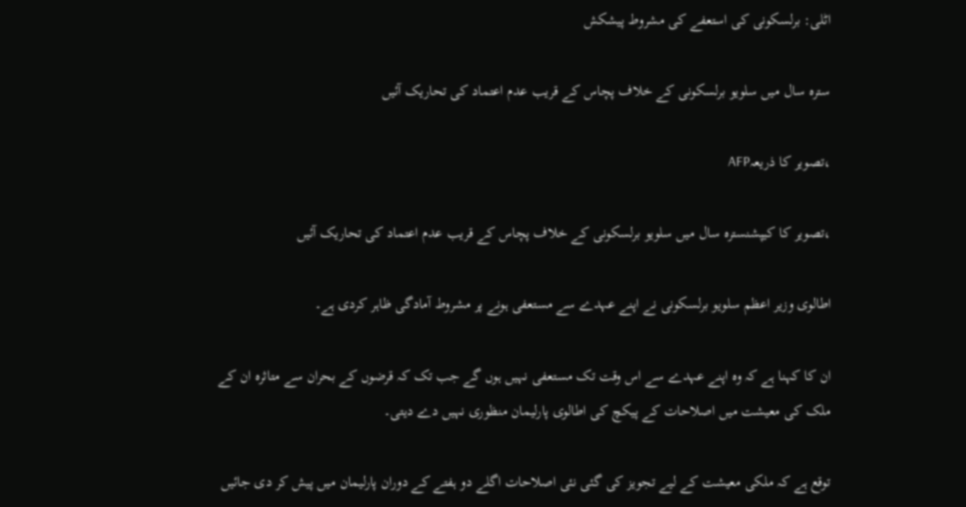اٹلی: برلسکونی کی استعفے کی مشروط پیشکش

سترہ سال میں سلویو برلسکونی کے خلاف پچاس کے قریب عدم اعتماد کی تحاریک آئیں

،تصویر کا ذریعہAFP

،تصویر کا کیپشنسترہ سال میں سلویو برلسکونی کے خلاف پچاس کے قریب عدم اعتماد کی تحاریک آئیں

اطالوی وزیر اعظم سلویو برلسکونی نے اپنے عہدے سے مستعفی ہونے پر مشروط آمادگی ظاہر کردی ہے۔

ان کا کہنا ہے کہ وہ اپنے عہدے سے اس وقت تک مستعفی نہیں ہوں گے جب تک کہ قرضوں کے بحران سے متاثرہ ان کے ملک کی معیشت میں اصلاحات کے پیکچ کی اطالوی پارلیمان منظوری نہیں دے دیتی۔

توقع ہے کہ ملکی معیشت کے لیے تجویز کی گئی نئی اصلاحات اگلے دو ہفتے کے دوران پارلیمان میں پیش کر دی جائیں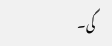گی۔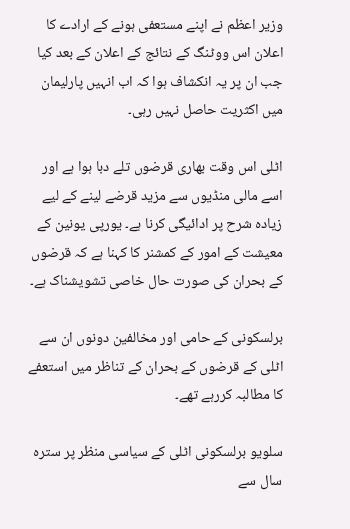وزیر اعظم نے اپنے مستعفی ہونے کے ارادے کا اعلان اس ووٹنگ کے نتائج کے اعلان کے بعد کیا جب ان پر یہ انکشاف ہوا کہ اب انہیں پارلیمان میں اکثریت حاصل نہیں رہی۔

اٹلی اس وقت بھاری قرضوں تلے دبا ہوا ہے اور اسے مالی منڈیوں سے مزید قرضے لینے کے لیے زیادہ شرح پر ادائیگی کرنا ہے۔ یورپی یونین کے معیشت کے امور کے کمشنر کا کہنا ہے کہ قرضوں کے بحران کی صورت حال خاصی تشویشناک ہے۔

برلسکونی کے حامی اور مخالفین دونوں ان سے اٹلی کے قرضوں کے بحران کے تناظر میں استعفے کا مطالبہ کررہے تھے۔

سلویو برلسکونی اٹلی کے سیاسی منظر پر سترہ سال سے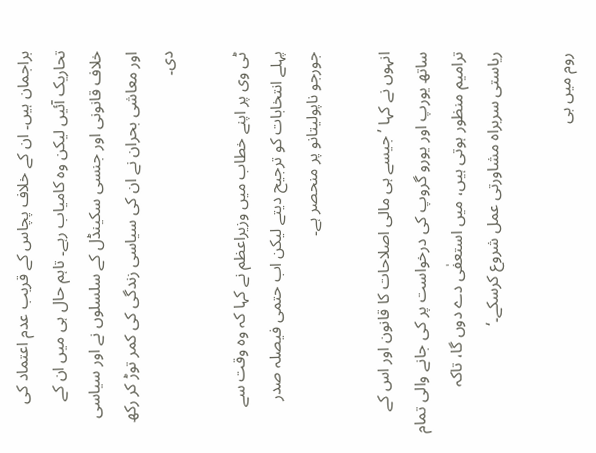براجمان ہیں۔ ان کے خلاف پچاس کے قریب عدم اعتماد کی تحاریک آئیں لیکن وہ کامیاب رہے۔ تاہم حال ہی میں ان کے خلاف قانونی اور جنسی سکینڈل کے سلسلوں نے اور سیاسی اور معاشی بحران نے ان کی سیاسی زندگی کی کمر توڑ کر رکھ دی۔

ٹی وی پر اپنے خطاب میں وزیراعظم نے کہا کہ وہ وقت سے پہلے انتخابات کو ترجیح دیتے لیکن اب حتمی فیصلہ صدر جورجو ناپولیتانو پر منحصر ہے۔

انہوں نے کہا ’جیسے ہی مالی اصلاحات کا قانون اور اس کے ساتھ یورپ اور یورو گروپ کی درخواست پر کی جانے والی تمام ترامیم منظور ہوتی ہیں، میں استعفٰی دے دوں گا، تاکہ ریاستی سربراہ مشاورتی عمل شروع کرسکے۔‘

روم میں بی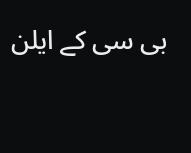بی سی کے ایلن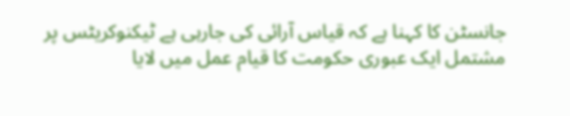جانسٹن کا کہنا ہے کہ قیاس آرائی کی جارہی ہے ٹیکنوکریٹس پر مشتمل ایک عبوری حکومت کا قیام عمل میں لایا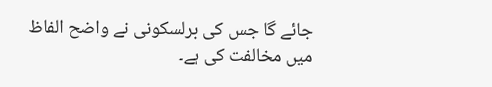جائے گا جس کی برلسکونی نے واضح الفاظ میں مخالفت کی ہے۔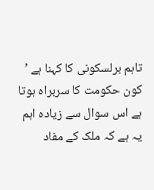تاہم برلسکونی کا کہنا ہے ’ کون حکومت کا سربراہ ہوتا ہے اس سوال سے زیادہ اہم یہ ہے کہ ملک کے مفاد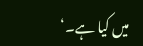میں کیا ہے۔‘